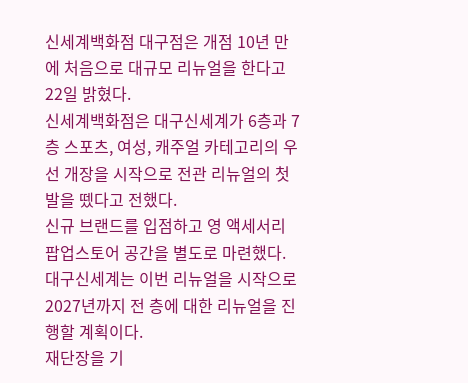신세계백화점 대구점은 개점 10년 만에 처음으로 대규모 리뉴얼을 한다고 22일 밝혔다.
신세계백화점은 대구신세계가 6층과 7층 스포츠, 여성, 캐주얼 카테고리의 우선 개장을 시작으로 전관 리뉴얼의 첫발을 뗐다고 전했다.
신규 브랜드를 입점하고 영 액세서리 팝업스토어 공간을 별도로 마련했다. 대구신세계는 이번 리뉴얼을 시작으로 2027년까지 전 층에 대한 리뉴얼을 진행할 계획이다.
재단장을 기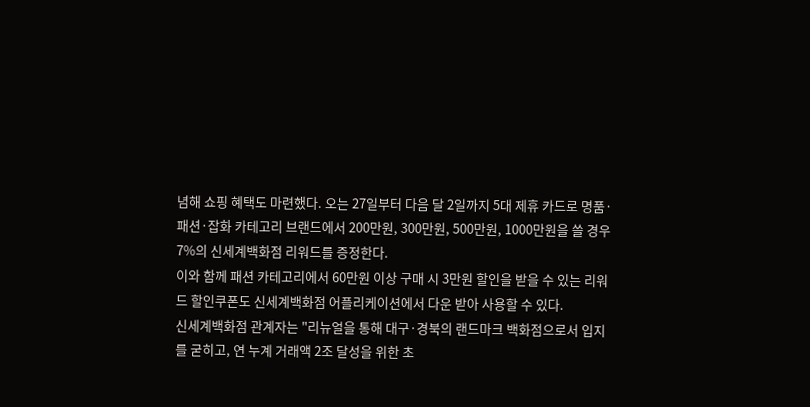념해 쇼핑 혜택도 마련했다. 오는 27일부터 다음 달 2일까지 5대 제휴 카드로 명품·패션·잡화 카테고리 브랜드에서 200만원, 300만원, 500만원, 1000만원을 쓸 경우 7%의 신세계백화점 리워드를 증정한다.
이와 함께 패션 카테고리에서 60만원 이상 구매 시 3만원 할인을 받을 수 있는 리워드 할인쿠폰도 신세계백화점 어플리케이션에서 다운 받아 사용할 수 있다.
신세계백화점 관계자는 "리뉴얼을 통해 대구·경북의 랜드마크 백화점으로서 입지를 굳히고, 연 누계 거래액 2조 달성을 위한 초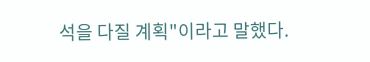석을 다질 계획"이라고 말했다.